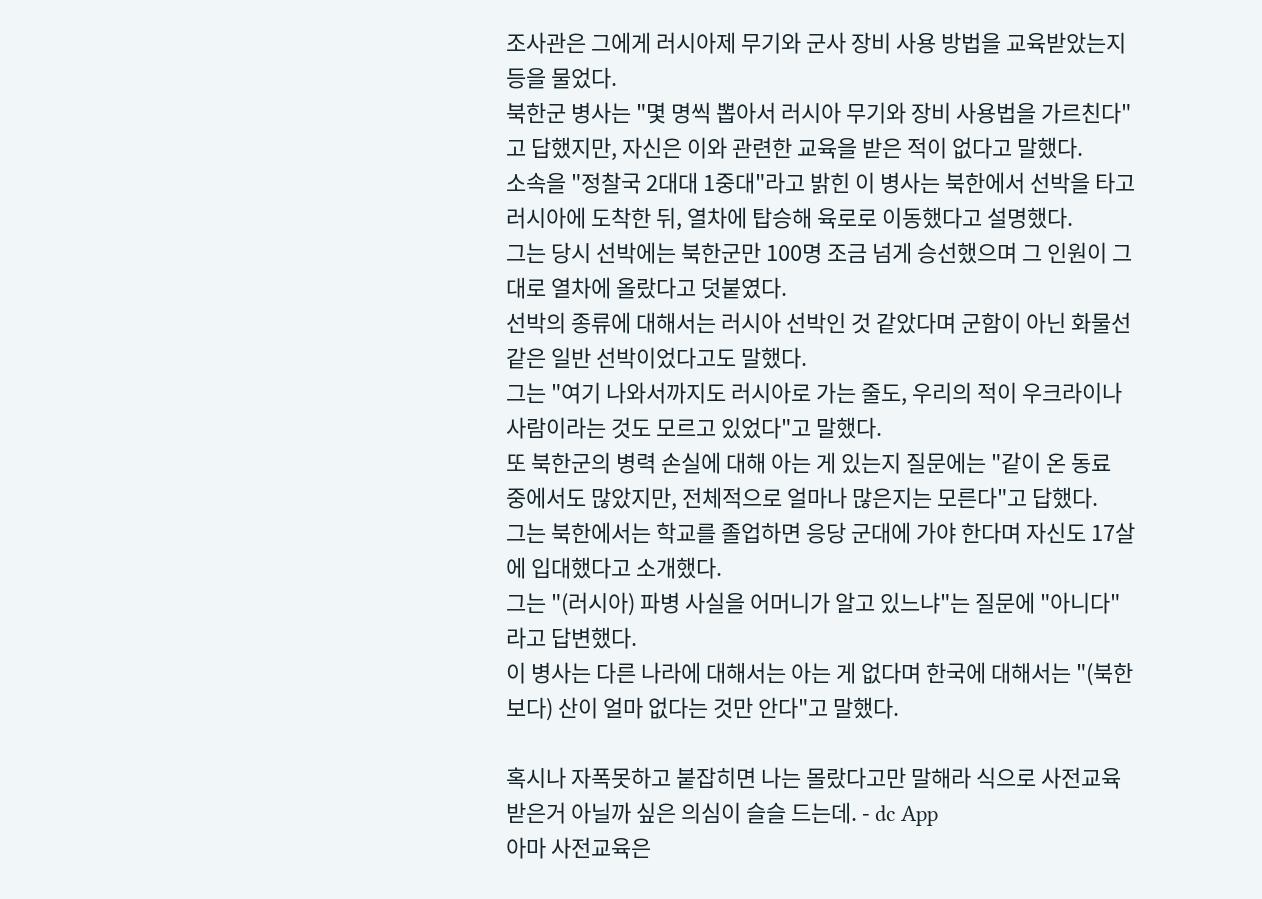조사관은 그에게 러시아제 무기와 군사 장비 사용 방법을 교육받았는지 등을 물었다.
북한군 병사는 "몇 명씩 뽑아서 러시아 무기와 장비 사용법을 가르친다"고 답했지만, 자신은 이와 관련한 교육을 받은 적이 없다고 말했다.
소속을 "정찰국 2대대 1중대"라고 밝힌 이 병사는 북한에서 선박을 타고 러시아에 도착한 뒤, 열차에 탑승해 육로로 이동했다고 설명했다.
그는 당시 선박에는 북한군만 100명 조금 넘게 승선했으며 그 인원이 그대로 열차에 올랐다고 덧붙였다.
선박의 종류에 대해서는 러시아 선박인 것 같았다며 군함이 아닌 화물선 같은 일반 선박이었다고도 말했다.
그는 "여기 나와서까지도 러시아로 가는 줄도, 우리의 적이 우크라이나 사람이라는 것도 모르고 있었다"고 말했다.
또 북한군의 병력 손실에 대해 아는 게 있는지 질문에는 "같이 온 동료 중에서도 많았지만, 전체적으로 얼마나 많은지는 모른다"고 답했다.
그는 북한에서는 학교를 졸업하면 응당 군대에 가야 한다며 자신도 17살에 입대했다고 소개했다.
그는 "(러시아) 파병 사실을 어머니가 알고 있느냐"는 질문에 "아니다"라고 답변했다.
이 병사는 다른 나라에 대해서는 아는 게 없다며 한국에 대해서는 "(북한보다) 산이 얼마 없다는 것만 안다"고 말했다.

혹시나 자폭못하고 붙잡히면 나는 몰랐다고만 말해라 식으로 사전교육받은거 아닐까 싶은 의심이 슬슬 드는데. - dc App
아마 사전교육은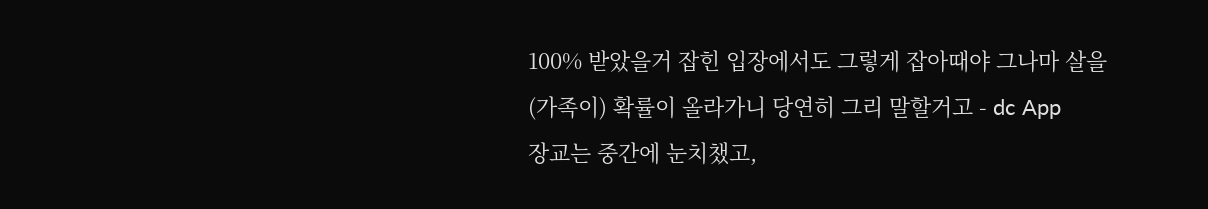100% 받았을거 잡힌 입장에서도 그렇게 잡아때야 그나마 살을(가족이) 확률이 올라가니 당연히 그리 말할거고 - dc App
장교는 중간에 눈치챘고,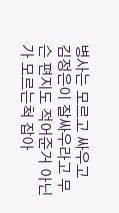병사는 모르고 싸우고
김정은이 잘싸우라고 무슨 편지도 적어준거 아닌가 모르는척 잡아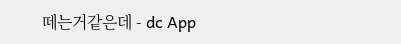떼는거같은데 - dc App